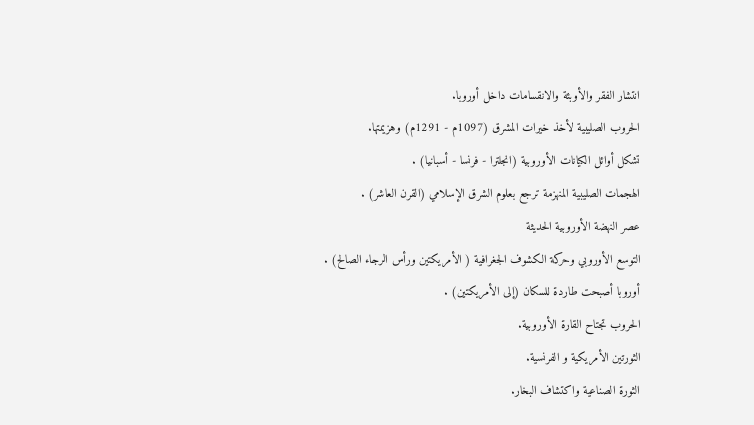انتشار الفقر والأوبئة والانقسامات داخل أوروبا.
الحروب الصليبية لأخذ خيرات المشرق (1097م - 1291م) وهزيمتها.
تشكل أوائل الكيانات الأوروبية (انجلترا - فرنسا - أسبانيا) .
الهجمات الصليبية المنهزمة ترجع بعلوم الشرق الإسلامي (القرن العاشر) .
عصر النهضة الأوروبية الحديثة
التوسع الأوروبي وحركة الكشوف الجغرافية ( الأمريكتين ورأس الرجاء الصالح) .
أوروبا أصبحت طاردة للسكان (إلى الأمريكتين) .
الحروب تجتاح القارة الأوروبية.
الثورتين الأمريكية و الفرنسية.
الثورة الصناعية واكتشاف البخار.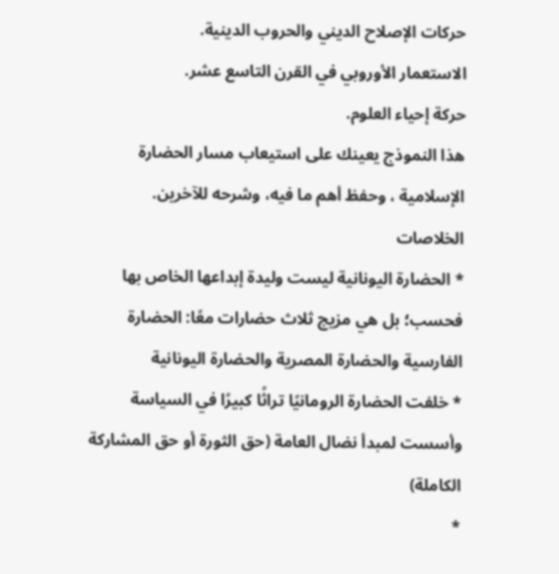حركات الإصلاح الديني والحروب الدينية.
الاستعمار الأوروبي في القرن التاسع عشر.
حركة إحياء العلوم.
هذا النموذج يعينك على استيعاب مسار الحضارة الإسلامية ، وحفظ أهم ما فيه، وشرحه للآخرين.
الخلاصات
* الحضارة اليونانية ليست وليدة إبداعها الخاص بها فحسب؛ بل هي مزيج ثلاث حضارات معًا: الحضارة الفارسية والحضارة المصرية والحضارة اليونانية
* خلفت الحضارة الرومانيًا تراثًا كبيرًا في السياسة وأسست لمبدأ نضال العامة (حق الثورة أو حق المشاركة الكاملة)
*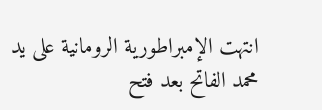انتهت الإمبراطورية الرومانية على يد محمد الفاتح بعد فتح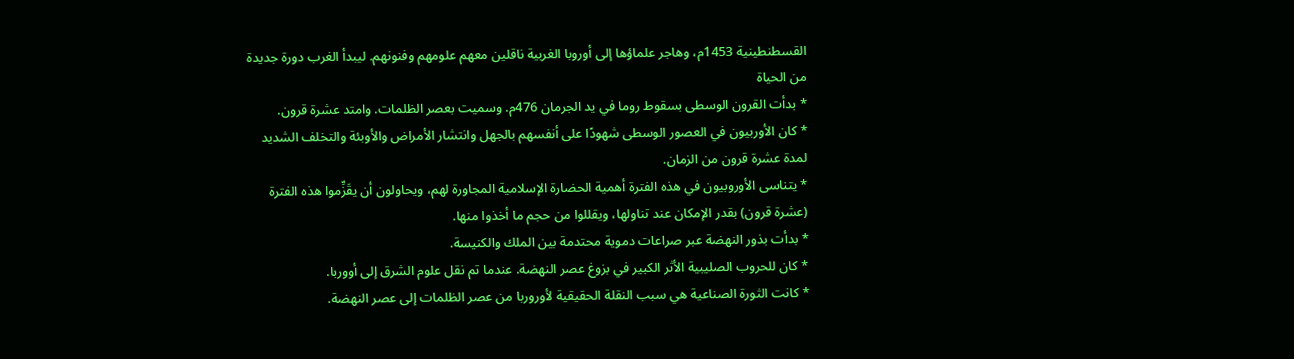القسطنطينية 1453م، وهاجر علماؤها إلى أوروبا الغربية ناقلين معهم علومهم وفنونهم. ليبدأ الغرب دورة جديدة من الحياة
* بدأت القرون الوسطى بسقوط روما في يد الجرمان 476م. وسميت بعصر الظلمات. وامتد عشرة قرون.
* كان الأوربيون في العصور الوسطى شهودًا على أنفسهم بالجهل وانتشار الأمراض والأوبئة والتخلف الشديد لمدة عشرة قرون من الزمان.
* يتناسى الأوروبيون في هذه الفترة أهمية الحضارة الإسلامية المجاورة لهم، ويحاولون أن يقَزِّموا هذه الفترة (عشرة قرون) بقدر الإمكان عند تناولها، ويقللوا من حجم ما أخذوا منها.
* بدأت بذور النهضة عبر صراعات دموية محتدمة بين الملك والكنيسة.
* كان للحروب الصليبية الأثر الكبير في بزوغ عصر النهضة. عندما تم نقل علوم الشرق إلى أووربا.
* كانت الثورة الصناعية هي سبب النقلة الحقيقية لأوروربا من عصر الظلمات إلى عصر النهضة.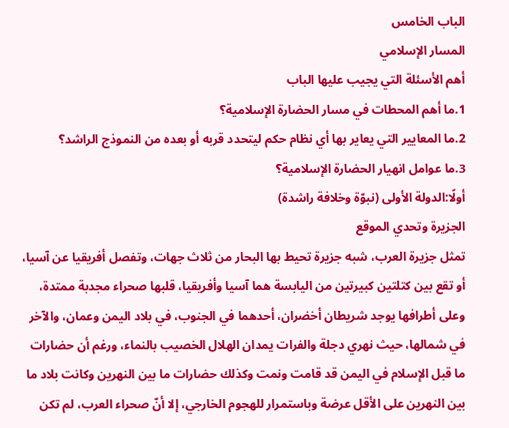الباب الخامس
المسار الإسلامي
أهم الأسئلة التي يجيب عليها الباب
1.ما أهم المحطات في مسار الحضارة الإسلامية؟
2.ما المعايير التي يعاير بها أي نظام حكم ليتحدد قربه أو بعده من النموذج الراشد؟
3.ما عوامل انهيار الحضارة الإسلامية؟
أولًا:الدولة الأولى (نبوّة وخلافة راشدة)
الجزيرة وتحدي الموقع
تمثل جزيرة العرب، شبه جزيرة تحيط بها البحار من ثلاث جهات، وتفصل أفريقيا عن آسيا، أو تقع بين كتلتين كبيرتين من اليابسة هما آسيا وأفريقيا، قلبها صحراء مجدبة ممتدة، وعلى أطرافها يوجد شريطان أخضران، أحدهما في الجنوب، في بلاد اليمن وعمان، والآخر في شمالها، حيث نهري دجلة والفرات يمدان الهلال الخصيب بالنماء، ورغم أن حضارات ما قبل الإسلام في اليمن قد قامت ونمت وكذلك حضارات ما بين النهرين وكانت بلاد ما بين النهرين على الأقل عرضة وباستمرار للهجوم الخارجي، إلا أنّ صحراء العرب، لم تكن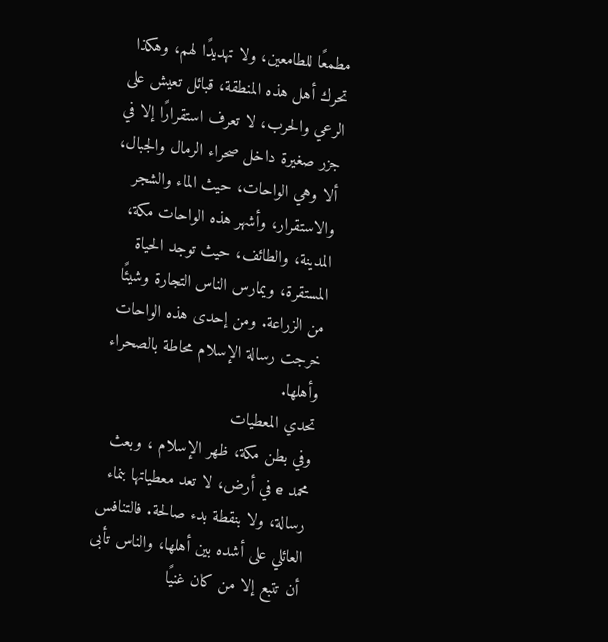مطمعًا للطامعين، ولا تهديدًا لهم، وهكذا تحرك أهل هذه المنطقة، قبائل تعيش على الرعي والحرب، لا تعرف استقرارًا إلا في جزر صغيرة داخل صحراء الرمال والجبال، ألا وهي الواحات، حيث الماء والشجر والاستقرار، وأشهر هذه الواحات مكة، المدينة، والطائف، حيث توجد الحياة المستقرة، ويمارس الناس التجارة وشيئًا من الزراعة. ومن إحدى هذه الواحات خرجت رسالة الإسلام محاطة بالصحراء وأهلها.
تحدي المعطيات
وفي بطن مكة، ظهر الإسلام ، وبعث محمد e في أرض، لا تعد معطياتها بنماء رسالة، ولا بنقطة بدء صالحة. فالتنافس العائلي على أشده بين أهلها، والناس تأبى أن تتبع إلا من كان غنيًا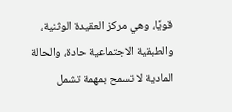قويًا، وهي مركز العقيدة الوثنية، والطبقية الاجتماعية حادة، والحالة المادية لا تسمح بمهمة تشمل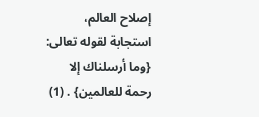إصلاح العالم، استجابة لقوله تعالى: {وما أرسلناك إلا رحمة للعالمين} . (1)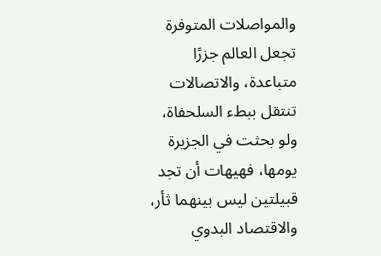والمواصلات المتوفرة تجعل العالم جزرًا متباعدة، والاتصالات تنتقل ببطء السلحفاة، ولو بحثت في الجزيرة يومها، فهيهات أن تجد قبيلتين ليس بينهما ثأر، والاقتصاد البدوي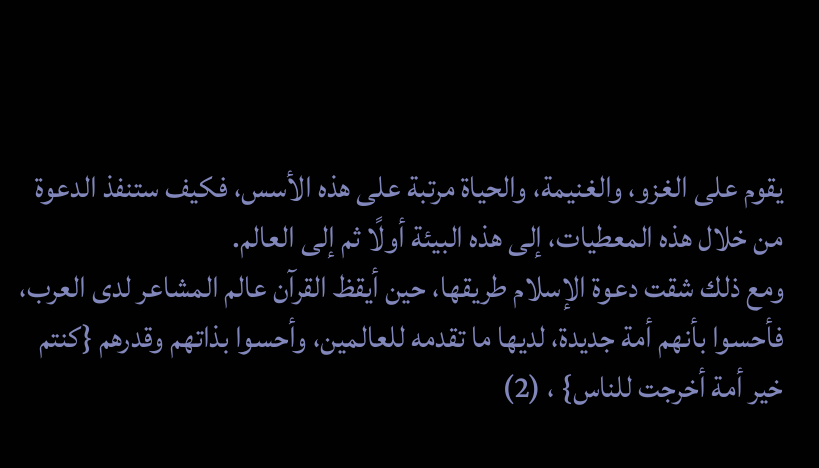يقوم على الغزو، والغنيمة، والحياة مرتبة على هذه الأسس، فكيف ستنفذ الدعوة من خلال هذه المعطيات، إلى هذه البيئة أولًا ثم إلى العالم.
ومع ذلك شقت دعوة الإسلام طريقها، حين أيقظ القرآن عالم المشاعر لدى العرب، فأحسوا بأنهم أمة جديدة، لديها ما تقدمه للعالمين، وأحسوا بذاتهم وقدرهم {كنتم خير أمة أخرجت للناس} ، (2)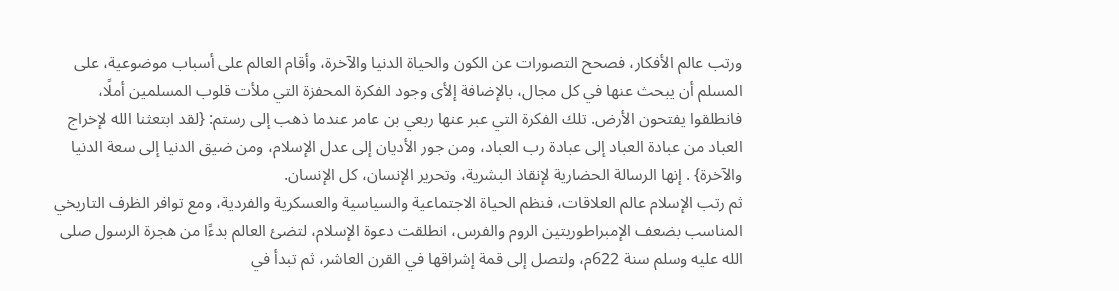ورتب عالم الأفكار، فصحح التصورات عن الكون والحياة الدنيا والآخرة، وأقام العالم على أسباب موضوعية، على المسلم أن يبحث عنها في كل مجال، بالإضافة إلأى وجود الفكرة المحفزة التي ملأت قلوب المسلمين أملًا، فانطلقوا يفتحون الأرض. تلك الفكرة التي عبر عنها ربعي بن عامر عندما ذهب إلى رستم: {لقد ابتعثنا الله لإخراج العباد من عبادة العباد إلى عبادة رب العباد، ومن جور الأديان إلى عدل الإسلام، ومن ضيق الدنيا إلى سعة الدنيا والآخرة} . إنها الرسالة الحضارية لإنقاذ البشرية، وتحرير الإنسان، كل الإنسان.
ثم رتب الإسلام عالم العلاقات، فنظم الحياة الاجتماعية والسياسية والعسكرية والفردية، ومع توافر الظرف التاريخي المناسب بضعف الإمبراطوريتين الروم والفرس، انطلقت دعوة الإسلام، لتضئ العالم بدءًا من هجرة الرسول صلى الله عليه وسلم سنة 622م، ولتصل إلى قمة إشراقها في القرن العاشر، ثم تبدأ في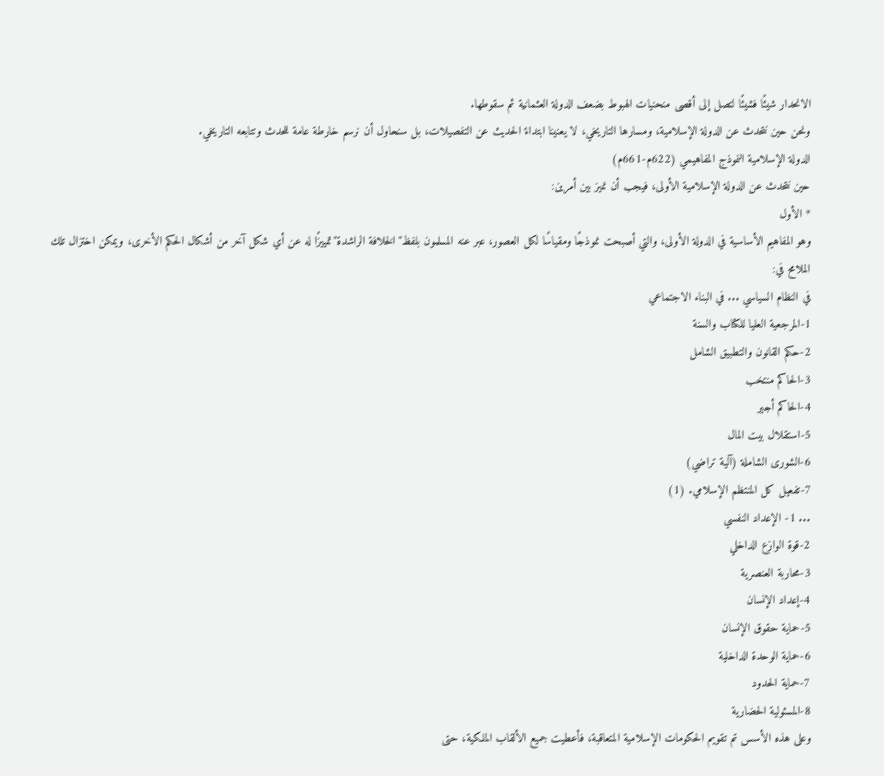الانحدار شيئًا فشيئًا لتصل إلى أقصى منحنيات الهبوط بضعف الدولة العثمانية ثم سقوطها.
ونحن حين نتحدث عن الدولة الإسلامية، ومسارها التاريخي، لا يعنينا ابتداءً الحديث عن التفصيلات، بل سنحاول أن نرسم خارطة عامة للحدث وتتابعه التاريخي.
الدولة الإسلامية النموذج المفاهيمي (622م-661م)
حين نتحدث عن الدولة الإسلامية الأولى، فيجب أن نميز بين أمرين:
* الأول
وهو المفاهيم الأساسية في الدولة الأولى، والتي أصبحت نموذجًا ومقياسًا لكل العصور، عبر عنه المسلمون بلفظ"الخلافة الراشدة"تمييزًا له عن أي شكل آخر من أشكال الحكم الأخرى، ويمكن اختزال تلك الملامح في:
في النظام السياسي ... في البناء الاجتماعي
1-المرجعية العليا للكتاب والسنة
2-حكم القانون والتطبيق الشامل
3-الحاكم منتخب
4-الحاكم أجير
5-استقلال بيت المال
6-الشورى الشاملة (آلية تراضي)
7-تفعيل كل المنتظم الإسلامي. (1)
... 1- الإعداد النفسي
2-قوة الوازع الداخلي
3-محاربة العنصرية
4-إعداد الإنسان
5-حماية حقوق الإنسان
6-حماية الوحدة الداخلية
7-حماية الحدود
8-المسئولية الحضارية
وعلى هذه الأسس تم تقويم الحكومات الإسلامية المتعاقبة، فأعطيت جميع الألقاب الملكية، حتى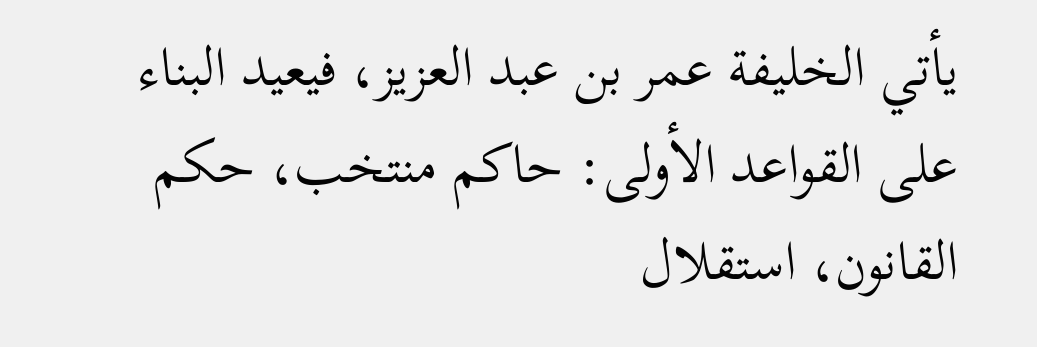يأتي الخليفة عمر بن عبد العزيز، فيعيد البناء على القواعد الأولى: حاكم منتخب، حكم القانون، استقلال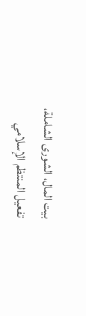بيت المال، الشورى الشاملة، تفعيل المنتظم الإسلامي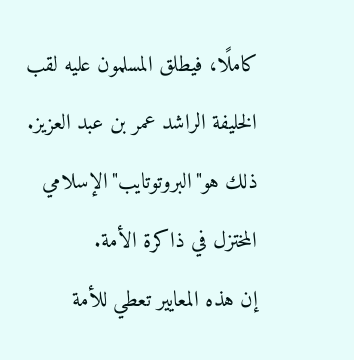كاملًا، فيطلق المسلمون عليه لقب الخليفة الراشد عمر بن عبد العزيز. ذلك هو"البروتوتايب"الإسلامي المختزل في ذاكرة الأمة.
إن هذه المعايير تعطي للأمة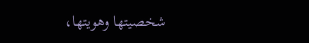شخصيتها وهويتها،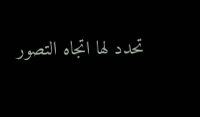تحدد لها اتجاه التصور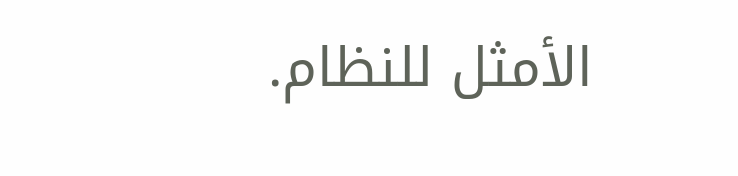الأمثل للنظام.